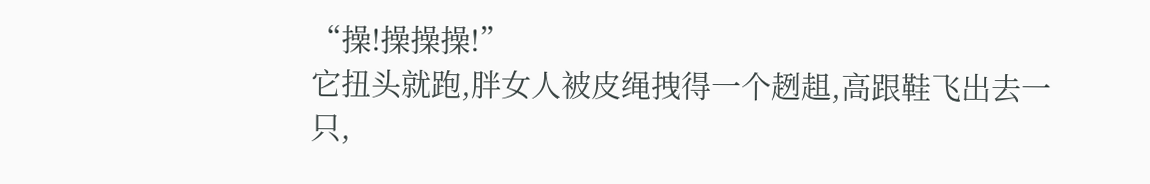“操!操操操!”
它扭头就跑,胖女人被皮绳拽得一个趔趄,高跟鞋飞出去一只,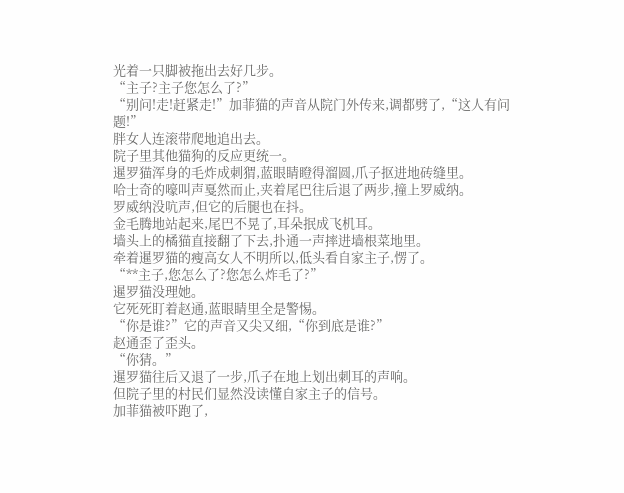光着一只脚被拖出去好几步。
“主子?主子您怎么了?”
“别问!走!赶紧走!”加菲猫的声音从院门外传来,调都劈了,“这人有问题!”
胖女人连滚带爬地追出去。
院子里其他猫狗的反应更统一。
暹罗猫浑身的毛炸成刺猬,蓝眼睛瞪得溜圆,爪子抠进地砖缝里。
哈士奇的嚎叫声戛然而止,夹着尾巴往后退了两步,撞上罗威纳。
罗威纳没吭声,但它的后腿也在抖。
金毛腾地站起来,尾巴不晃了,耳朵抿成飞机耳。
墙头上的橘猫直接翻了下去,扑通一声摔进墙根菜地里。
牵着暹罗猫的瘦高女人不明所以,低头看自家主子,愣了。
“**主子,您怎么了?您怎么炸毛了?”
暹罗猫没理她。
它死死盯着赵通,蓝眼睛里全是警惕。
“你是谁?”它的声音又尖又细,“你到底是谁?”
赵通歪了歪头。
“你猜。”
暹罗猫往后又退了一步,爪子在地上划出刺耳的声响。
但院子里的村民们显然没读懂自家主子的信号。
加菲猫被吓跑了,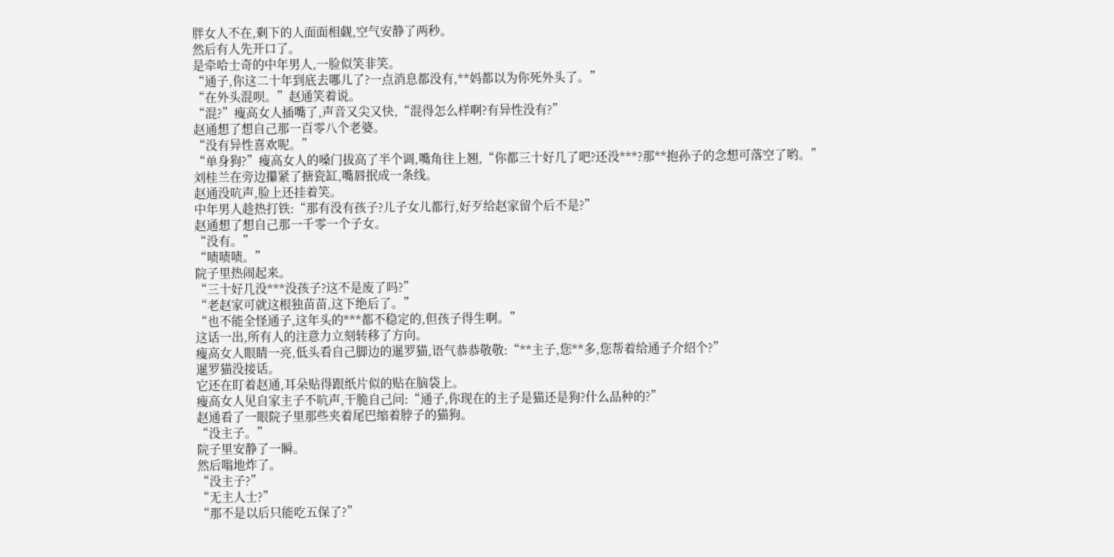胖女人不在,剩下的人面面相觑,空气安静了两秒。
然后有人先开口了。
是牵哈士奇的中年男人,一脸似笑非笑。
“通子,你这二十年到底去哪儿了?一点消息都没有,**妈都以为你死外头了。”
“在外头混呗。”赵通笑着说。
“混?”瘦高女人插嘴了,声音又尖又快,“混得怎么样啊?有异性没有?”
赵通想了想自己那一百零八个老婆。
“没有异性喜欢呢。”
“单身狗?”瘦高女人的嗓门拔高了半个调,嘴角往上翘,“你都三十好几了吧?还没***?那**抱孙子的念想可落空了哟。”
刘桂兰在旁边攥紧了搪瓷缸,嘴唇抿成一条线。
赵通没吭声,脸上还挂着笑。
中年男人趁热打铁:“那有没有孩子?儿子女儿都行,好歹给赵家留个后不是?”
赵通想了想自己那一千零一个子女。
“没有。”
“啧啧啧。”
院子里热闹起来。
“三十好几没***没孩子?这不是废了吗?”
“老赵家可就这根独苗苗,这下绝后了。”
“也不能全怪通子,这年头的***都不稳定的,但孩子得生啊。”
这话一出,所有人的注意力立刻转移了方向。
瘦高女人眼睛一亮,低头看自己脚边的暹罗猫,语气恭恭敬敬:“**主子,您**多,您帮着给通子介绍个?”
暹罗猫没接话。
它还在盯着赵通,耳朵贴得跟纸片似的贴在脑袋上。
瘦高女人见自家主子不吭声,干脆自己问:“通子,你现在的主子是猫还是狗?什么品种的?”
赵通看了一眼院子里那些夹着尾巴缩着脖子的猫狗。
“没主子。”
院子里安静了一瞬。
然后嗡地炸了。
“没主子?”
“无主人士?”
“那不是以后只能吃五保了?”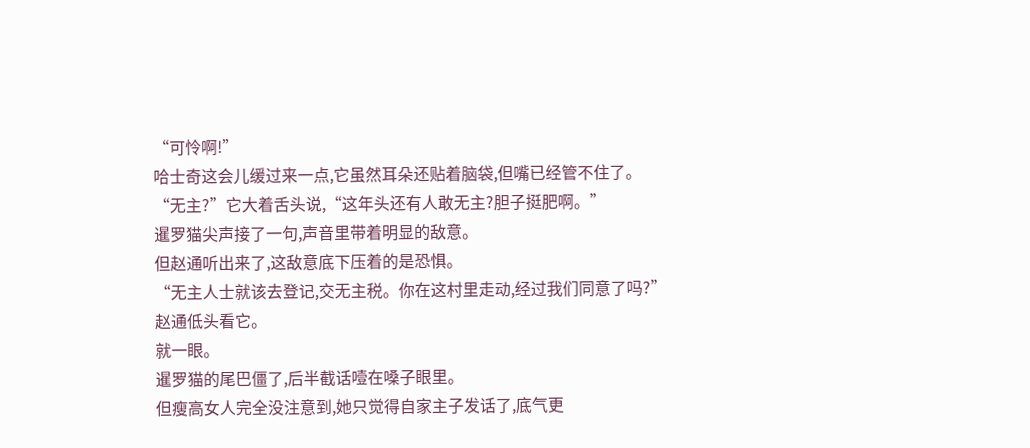“可怜啊!”
哈士奇这会儿缓过来一点,它虽然耳朵还贴着脑袋,但嘴已经管不住了。
“无主?”它大着舌头说,“这年头还有人敢无主?胆子挺肥啊。”
暹罗猫尖声接了一句,声音里带着明显的敌意。
但赵通听出来了,这敌意底下压着的是恐惧。
“无主人士就该去登记,交无主税。你在这村里走动,经过我们同意了吗?”
赵通低头看它。
就一眼。
暹罗猫的尾巴僵了,后半截话噎在嗓子眼里。
但瘦高女人完全没注意到,她只觉得自家主子发话了,底气更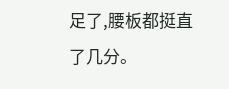足了,腰板都挺直了几分。